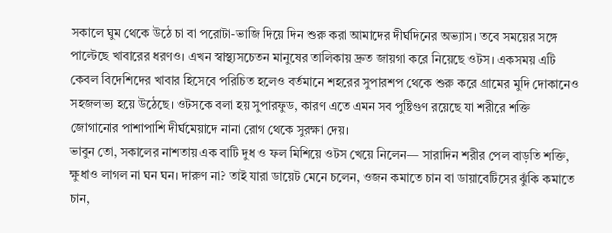সকালে ঘুম থেকে উঠে চা বা পরোটা-ভাজি দিয়ে দিন শুরু করা আমাদের দীর্ঘদিনের অভ্যাস। তবে সময়ের সঙ্গে পাল্টেছে খাবারের ধরণও। এখন স্বাস্থ্যসচেতন মানুষের তালিকায় দ্রুত জায়গা করে নিয়েছে ওটস। একসময় এটি কেবল বিদেশিদের খাবার হিসেবে পরিচিত হলেও বর্তমানে শহরের সুপারশপ থেকে শুরু করে গ্রামের মুদি দোকানেও সহজলভ্য হয়ে উঠেছে। ওটসকে বলা হয় সুপারফুড, কারণ এতে এমন সব পুষ্টিগুণ রয়েছে যা শরীরে শক্তি জোগানোর পাশাপাশি দীর্ঘমেয়াদে নানা রোগ থেকে সুরক্ষা দেয়।
ভাবুন তো, সকালের নাশতায় এক বাটি দুধ ও ফল মিশিয়ে ওটস খেয়ে নিলেন— সারাদিন শরীর পেল বাড়তি শক্তি, ক্ষুধাও লাগল না ঘন ঘন। দারুণ না? তাই যারা ডায়েট মেনে চলেন, ওজন কমাতে চান বা ডায়াবেটিসের ঝুঁকি কমাতে চান,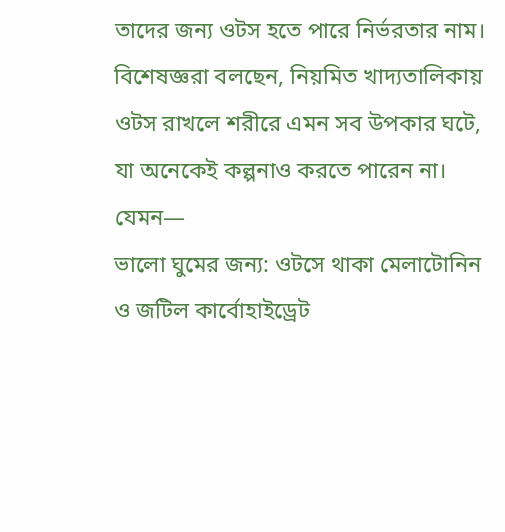তাদের জন্য ওটস হতে পারে নির্ভরতার নাম।
বিশেষজ্ঞরা বলছেন, নিয়মিত খাদ্যতালিকায় ওটস রাখলে শরীরে এমন সব উপকার ঘটে, যা অনেকেই কল্পনাও করতে পারেন না। যেমন—
ভালো ঘুমের জন্য: ওটসে থাকা মেলাটোনিন ও জটিল কার্বোহাইড্রেট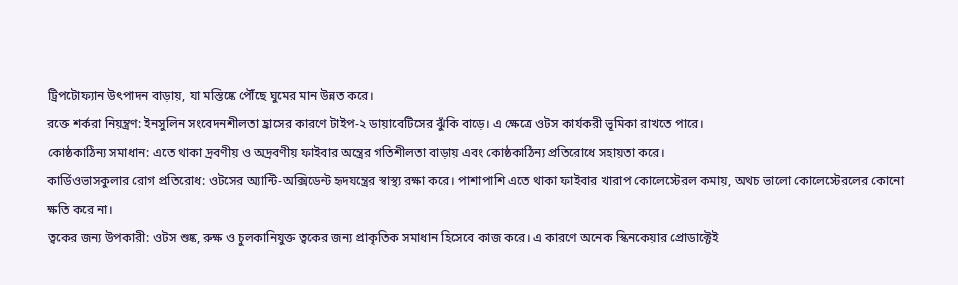ট্রিপটোফ্যান উৎপাদন বাড়ায়, যা মস্তিষ্কে পৌঁছে ঘুমের মান উন্নত করে।
রক্তে শর্করা নিয়ন্ত্রণ: ইনসুলিন সংবেদনশীলতা হ্রাসের কারণে টাইপ-২ ডায়াবেটিসের ঝুঁকি বাড়ে। এ ক্ষেত্রে ওটস কার্যকরী ভূমিকা রাখতে পারে।
কোষ্ঠকাঠিন্য সমাধান: এতে থাকা দ্রবণীয় ও অদ্রবণীয় ফাইবার অন্ত্রের গতিশীলতা বাড়ায় এবং কোষ্ঠকাঠিন্য প্রতিরোধে সহায়তা করে।
কার্ডিওভাসকুলার রোগ প্রতিরোধ: ওটসের অ্যান্টি-অক্সিডেন্ট হৃদযন্ত্রের স্বাস্থ্য রক্ষা করে। পাশাপাশি এতে থাকা ফাইবার খারাপ কোলেস্টেরল কমায়, অথচ ভালো কোলেস্টেরলের কোনো ক্ষতি করে না।
ত্বকের জন্য উপকারী: ওটস শুষ্ক, রুক্ষ ও চুলকানিযুক্ত ত্বকের জন্য প্রাকৃতিক সমাধান হিসেবে কাজ করে। এ কারণে অনেক স্কিনকেয়ার প্রোডাক্টেই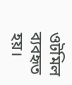ওটমিল ব্যবহৃত হয়।